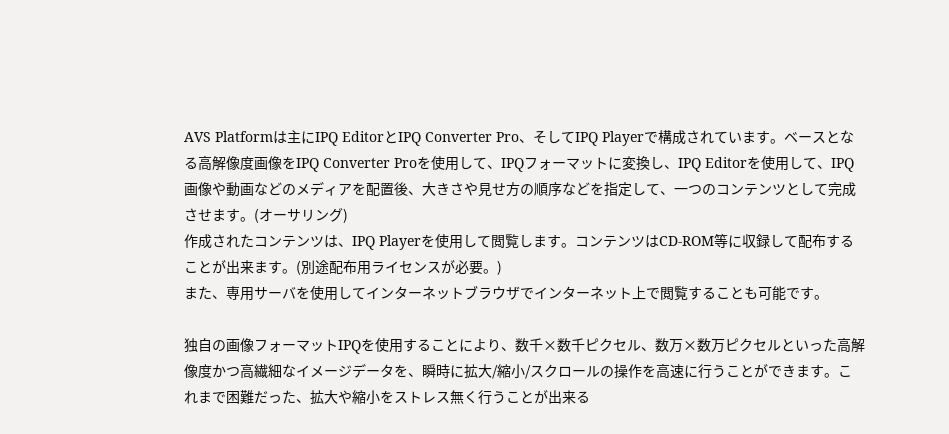AVS Platformは主にIPQ EditorとIPQ Converter Pro、そしてIPQ Playerで構成されています。ベースとなる高解像度画像をIPQ Converter Proを使用して、IPQフォーマットに変換し、IPQ Editorを使用して、IPQ画像や動画などのメディアを配置後、大きさや見せ方の順序などを指定して、一つのコンテンツとして完成させます。(オーサリング)
作成されたコンテンツは、IPQ Playerを使用して閲覧します。コンテンツはCD-ROM等に収録して配布することが出来ます。(別途配布用ライセンスが必要。)
また、専用サーバを使用してインターネットブラウザでインターネット上で閲覧することも可能です。

独自の画像フォーマットIPQを使用することにより、数千×数千ピクセル、数万×数万ピクセルといった高解像度かつ高繊細なイメージデータを、瞬時に拡大/縮小/スクロールの操作を高速に行うことができます。これまで困難だった、拡大や縮小をストレス無く行うことが出来る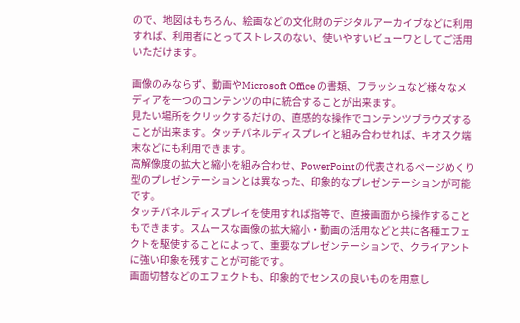ので、地図はもちろん、絵画などの文化財のデジタルアーカイブなどに利用すれば、利用者にとってストレスのない、使いやすいビューワとしてご活用いただけます。

画像のみならず、動画やMicrosoft Office の書類、フラッシュなど様々なメディアを一つのコンテンツの中に統合することが出来ます。
見たい場所をクリックするだけの、直感的な操作でコンテンツブラウズすることが出来ます。タッチパネルディスプレイと組み合わせれば、キオスク端末などにも利用できます。
高解像度の拡大と縮小を組み合わせ、PowerPointの代表されるページめくり型のプレゼンテーションとは異なった、印象的なプレゼンテーションが可能です。
タッチパネルディスプレイを使用すれば指等で、直接画面から操作することもできます。スムースな画像の拡大縮小・動画の活用などと共に各種エフェクトを駆使することによって、重要なプレゼンテーションで、クライアントに強い印象を残すことが可能です。
画面切替などのエフェクトも、印象的でセンスの良いものを用意し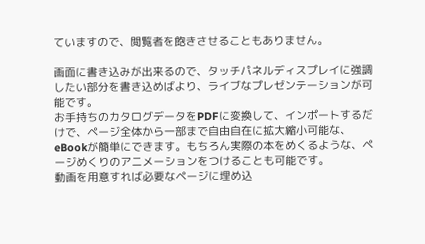ていますので、閲覧者を飽きさせることもありません。

画面に書き込みが出来るので、タッチパネルディスプレイに強調したい部分を書き込めばより、ライブなプレゼンテーションが可能です。
お手持ちのカタログデータをPDFに変換して、インポートするだけで、ページ全体から一部まで自由自在に拡大縮小可能な、eBookが簡単にできます。もちろん実際の本をめくるような、ページめくりのアニメーションをつけることも可能です。
動画を用意すれば必要なページに埋め込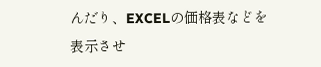んだり、EXCELの価格表などを表示させ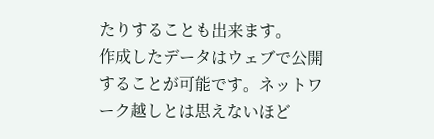たりすることも出来ます。
作成したデータはウェブで公開することが可能です。ネットワーク越しとは思えないほど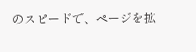のスピードで、ページを拡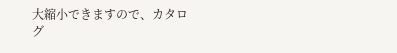大縮小できますので、カタログ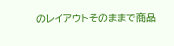のレイアウトそのままで商品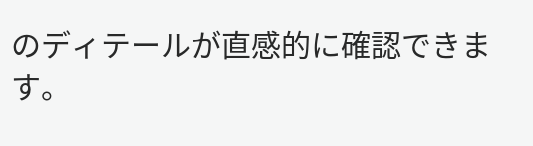のディテールが直感的に確認できます。